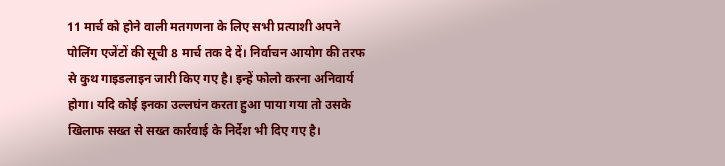11 मार्च को होने वाली मतगणना के लिए सभी प्रत्याशी अपने पोलिंग एजेंटों की सूची 8 मार्च तक दे दें। निर्वाचन आयोग की तरफ से कुथ गाइडलाइन जारी किए गए है। इन्हें फोलो करना अनिवार्य होगा। यदि कोई इनका उल्लघंन करता हुआ पाया गया तो उसके खिलाफ सख्त से सख्त कार्रवाई के निर्देश भी दिए गए है।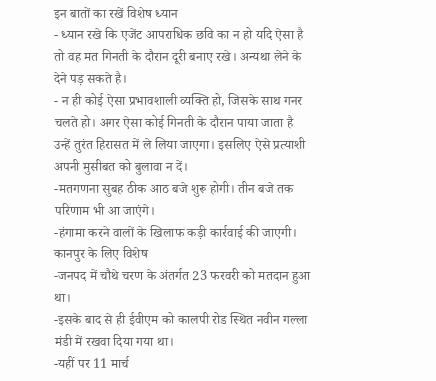इन बातों का रखें विशेष ध्यान
- ध्यान रखे कि एजेंट आपराधिक छवि का न हो यदि ऐसा है तो वह मत गिनती के दौरान दूरी बनाए रखे। अन्यथा लेने के देने पड़ सकते है।
- न ही कोई ऐसा प्रभावशाली व्यक्ति हो, जिसके साथ गनर चलते हो। अगर ऐसा कोई गिनती के दौरान पाया जाता है उन्हें तुरंत हिरासत में ले लिया जाएगा। इसलिए ऐसे प्रत्याशी अपनी मुसीबत को बुलावा न दें।
-मतगणना सुबह ठीक आठ बजे शुरू होगी। तीन बजे तक परिणाम भी आ जाएंगे।
-हंगामा करने वालों के खिलाफ कड़ी कार्रवाई की जाएगी।
कानपुर के लिए विशेष
-जनपद में चौथे चरण के अंतर्गत 23 फरवरी को मतदान हुआ था।
-इसके बाद से ही ईवीएम को कालपी रोड स्थित नवीन गल्ला मंडी में रखवा दिया गया था।
-यहीं पर 11 मार्च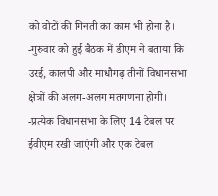को वोटों की गिनती का काम भी होना है।
-गुरुवार को हुई बैठक में डीएम ने बताया कि उरई, कालपी और माधौगढ़ तीनों विधानसभा क्षेत्रों की अलग-अलग मतगणना होगी।
-प्रत्येक विधानसभा के लिए 14 टेबल पर ईवीएम रखी जाएंगी और एक टेबल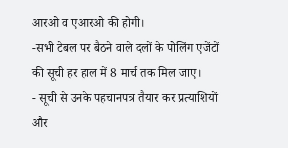आरओ व एआरओ की होगी।
-सभी टेबल पर बैठने वाले दलों के पोलिंग एजेंटों की सूची हर हाल में 8 मार्च तक मिल जाए।
- सूची से उनके पहचानपत्र तैयार कर प्रत्याशियों और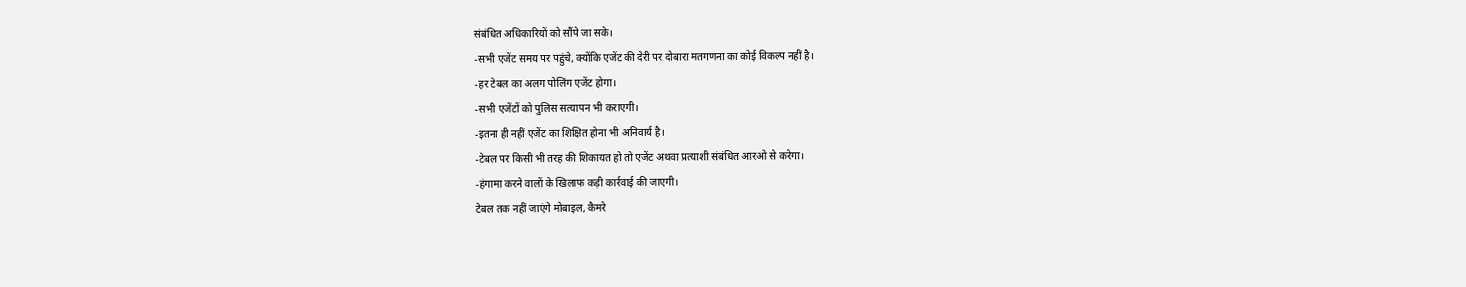संबंधित अधिकारियों को सौंपे जा सके।
-सभी एजेंट समय पर पहुंचे, क्योंकि एजेंट की देरी पर दोबारा मतगणना का कोई विकल्प नहीं है।
-हर टेबल का अलग पोलिंग एजेंट होगा।
-सभी एजेंटों को पुलिस सत्यापन भी कराएगी।
-इतना ही नहीं एजेंट का शिक्षित होना भी अनिवार्य है।
-टेबल पर किसी भी तरह की शिकायत हो तो एजेंट अथवा प्रत्याशी संबंधित आरओ से करेगा।
-हंगामा करने वालों के खिलाफ कड़ी कार्रवाई की जाएगी।
टेबल तक नहीं जाएंगे मोबाइल, कैमरे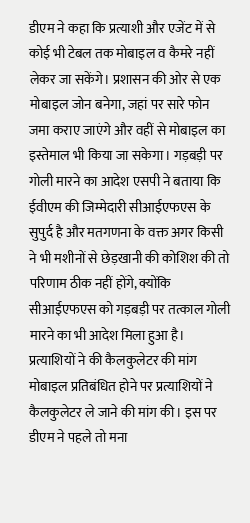डीएम ने कहा कि प्रत्याशी और एजेंट में से कोई भी टेबल तक मोबाइल व कैमरे नहीं लेकर जा सकेंगे। प्रशासन की ओर से एक मोबाइल जोन बनेगा, जहां पर सारे फोन जमा कराए जाएंगे और वहीं से मोबाइल का इस्तेमाल भी किया जा सकेगा। गड़बड़ी पर गोली मारने का आदेश एसपी ने बताया कि ईवीएम की जिम्मेदारी सीआईएफएस के सुपुर्द है और मतगणना के वक्त अगर किसी ने भी मशीनों से छेड़खानी की कोशिश की तो परिणाम ठीक नहीं होंगे, क्योंकि सीआईएफएस को गड़बड़ी पर तत्काल गोली मारने का भी आदेश मिला हुआ है।
प्रत्याशियों ने की कैलकुलेटर की मांग मोबाइल प्रतिबंधित होने पर प्रत्याशियों ने कैलकुलेटर ले जाने की मांग की। इस पर डीएम ने पहले तो मना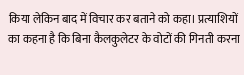किया लेकिन बाद में विचार कर बताने को कहा। प्रत्याशियों का कहना है कि बिना कैलकुलेटर के वोटों की गिनती करना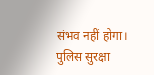संभव नहीं होगा। पुलिस सुरक्षा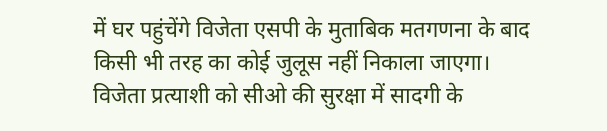में घर पहुंचेंगे विजेता एसपी के मुताबिक मतगणना के बाद किसी भी तरह का कोई जुलूस नहीं निकाला जाएगा। विजेता प्रत्याशी को सीओ की सुरक्षा में सादगी के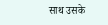साथ उसके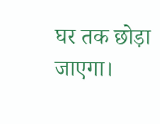घर तक छोड़ा जाएगा।